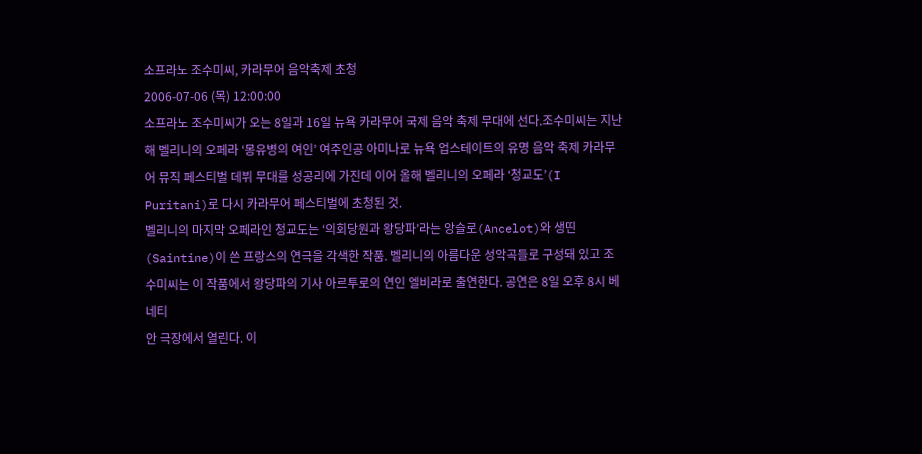소프라노 조수미씨, 카라무어 음악축제 초청
2006-07-06 (목) 12:00:00
소프라노 조수미씨가 오는 8일과 16일 뉴욕 카라무어 국제 음악 축제 무대에 선다.조수미씨는 지난해 벨리니의 오페라 ‘몽유병의 여인’ 여주인공 아미나로 뉴욕 업스테이트의 유명 음악 축제 카라무어 뮤직 페스티벌 데뷔 무대를 성공리에 가진데 이어 올해 벨리니의 오페라 ‘청교도’(I Puritani)로 다시 카라무어 페스티벌에 초청된 것.
벨리니의 마지막 오페라인 청교도는 ‘의회당원과 왕당파’라는 앙슬로(Ancelot)와 생띤(Saintine)이 쓴 프랑스의 연극을 각색한 작품. 벨리니의 아름다운 성악곡들로 구성돼 있고 조수미씨는 이 작품에서 왕당파의 기사 아르투로의 연인 엘비라로 출연한다. 공연은 8일 오후 8시 베네티
안 극장에서 열린다. 이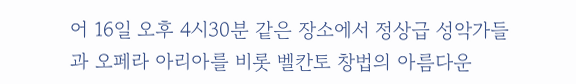어 16일 오후 4시30분 같은 장소에서 정상급 성악가들과 오페라 아리아를 비롯 벨칸토 창법의 아름다운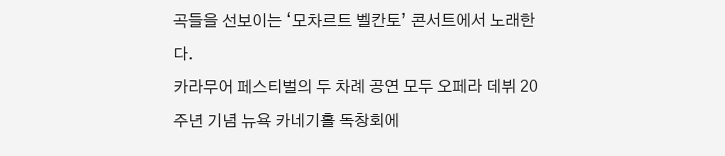곡들을 선보이는 ‘모차르트 벨칸토’ 콘서트에서 노래한다.
카라무어 페스티벌의 두 차례 공연 모두 오페라 데뷔 20주년 기념 뉴욕 카네기홀 독창회에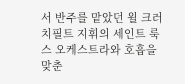서 반주를 맡았던 윌 크러치필트 지휘의 세인트 룩스 오케스트라와 호흡을 맞춘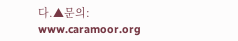다.▲문의: www.caramoor.org